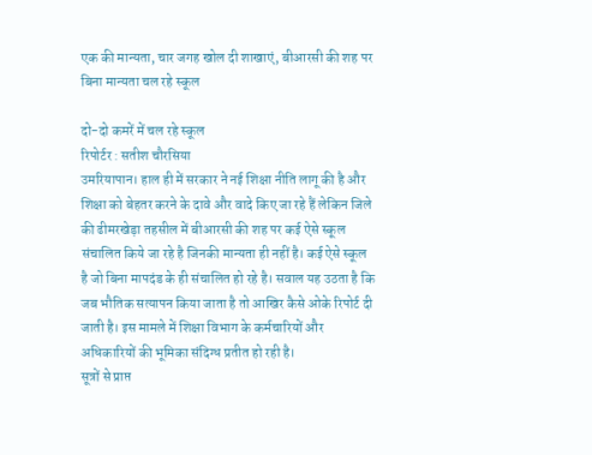एक की मान्यता, चार जगह खोल दी शाखाएं, बीआरसी की शह पर बिना मान्यता चल रहे स्कूल

दो-दो कमरें में चल रहे स्कूल
रिपोर्टर : सतीश चौरसिया
उमरियापान। हाल ही में सरकार ने नई शिक्षा नीति लागू की है और शिक्षा को बेहतर करने के दावे और वादे किए जा रहे हैं लेकिन जिले की ढीमरखेड़ा तहसील में बीआरसी की शह पर कई ऐसे स्कूल संचालित किये जा रहे है जिनकी मान्यता ही नहीं है। कई ऐसे स्कूल है जो बिना मापदंड के ही संचालित हो रहे है। सवाल यह उठता है कि जब भौतिक सत्यापन किया जाता है तो आखिर कैसे ओके रिपोर्ट दी जाती है। इस मामले में शिक्षा विभाग के कर्मचारियों और अधिकारियों की भूमिका संदिग्ध प्रतीत हो रही है।
सूत्रों से प्राप्त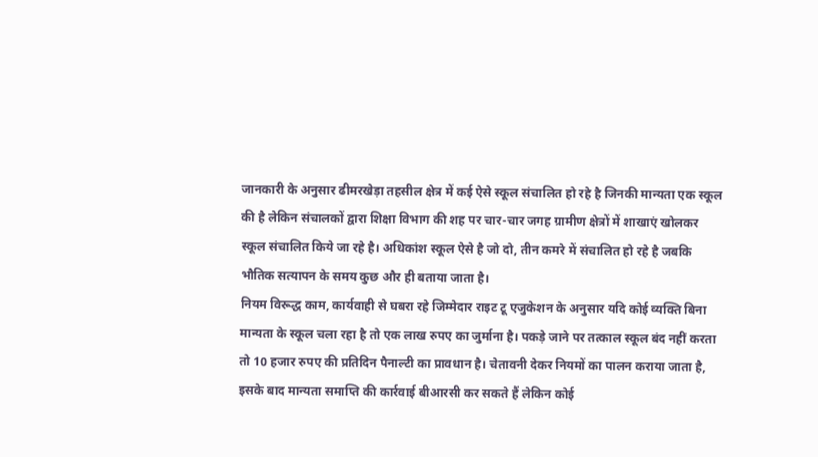जानकारी के अनुसार ढीमरखेड़ा तहसील क्षेत्र में कई ऐसे स्कूल संचालित हो रहे है जिनकी मान्यता एक स्कूल की है लेकिन संचालकों द्वारा शिक्षा विभाग की शह पर चार-चार जगह ग्रामीण क्षेत्रों में शाखाएं खोलकर स्कूल संचालित किये जा रहे है। अधिकांश स्कूल ऐसे है जो दो, तीन कमरे में संचालित हो रहे है जबकि भौतिक सत्यापन के समय कुछ और ही बताया जाता है।
नियम विरूद्ध काम, कार्यवाही से घबरा रहे जिम्मेदार राइट टू एजुकेशन के अनुसार यदि कोई व्यक्ति बिना मान्यता के स्कूल चला रहा है तो एक लाख रुपए का जुर्माना है। पकड़े जाने पर तत्काल स्कूल बंद नहीं करता तो 10 हजार रुपए की प्रतिदिन पैनाल्टी का प्रावधान है। चेतावनी देकर नियमों का पालन कराया जाता है, इसके बाद मान्यता समाप्ति की कार्रवाई बीआरसी कर सकते हैं लेकिन कोई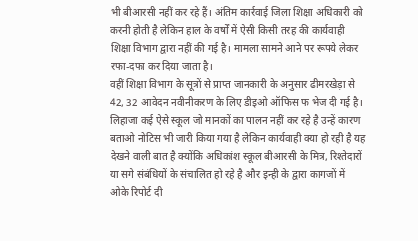भी बीआरसी नहीं कर रहे हैं। अंतिम कार्रवाई जिला शिक्षा अधिकारी को करनी होती है लेकिन हाल के वर्षों में ऐसी किसी तरह की कार्यवाही शिक्षा विभाग द्वारा नहीं की गई है। मामला सामने आने पर रूपये लेकर रफा-दफा कर दिया जाता है।
वहीं शिक्षा विभाग के सूत्रों से प्राप्त जानकारी के अनुसार ढीमरखेड़ा से 42, 32 आवेदन नवीनीकरण के लिए डीइओ ऑफिस फ भेज दी गई है। लिहाजा कई ऐसे स्कूल जो मानकों का पालन नहीं कर रहे है उन्हें कारण बताओ नोटिस भी जारी किया गया है लेकिन कार्यवाही क्या हो रही है यह देखने वाली बात है क्योंकि अधिकांश स्कूल बीआरसी के मित्र, रिश्तेदारों या सगे संबंधियों के संचालित हो रहे है और इन्ही के द्वारा कागजों में ओके रिपोर्ट दी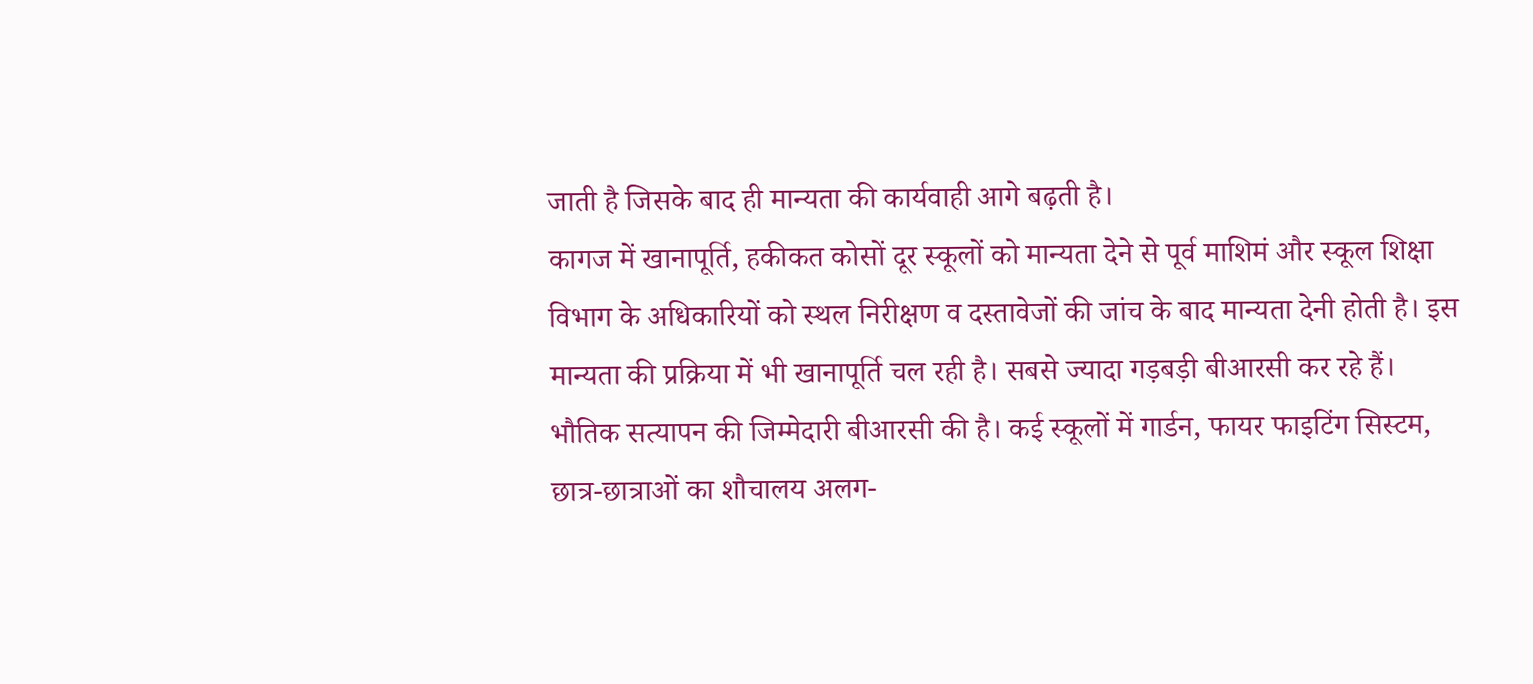जाती है जिसके बाद ही मान्यता की कार्यवाही आगे बढ़ती है।
कागज में खानापूर्ति, हकीकत कोसों दूर स्कूलों को मान्यता देने से पूर्व माशिमं और स्कूल शिक्षा विभाग के अधिकारियों को स्थल निरीक्षण व दस्तावेजों की जांच के बाद मान्यता देनी होती है। इस मान्यता की प्रक्रिया में भी खानापूर्ति चल रही है। सबसे ज्यादा गड़बड़ी बीआरसी कर रहे हैं। भौतिक सत्यापन की जिम्मेदारी बीआरसी की है। कई स्कूलों में गार्डन, फायर फाइटिंग सिस्टम, छात्र-छात्राओं का शौचालय अलग-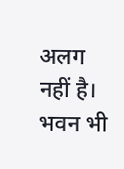अलग नहीं है। भवन भी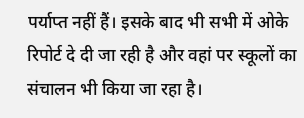पर्याप्त नहीं हैं। इसके बाद भी सभी में ओके रिपोर्ट दे दी जा रही है और वहां पर स्कूलों का संचालन भी किया जा रहा है।